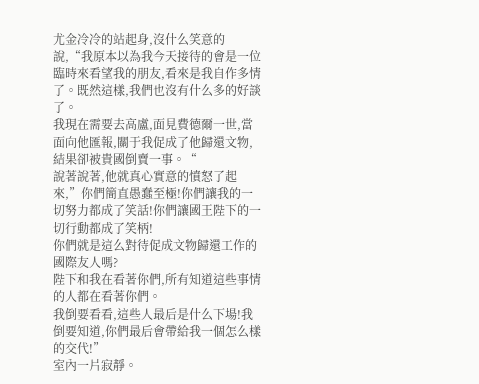尤金冷冷的站起身,沒什么笑意的說,“我原本以為我今天接待的會是一位臨時來看望我的朋友,看來是我自作多情了。既然這樣,我們也沒有什么多的好談了。
我現在需要去高盧,面見費德爾一世,當面向他匯報,關于我促成了他歸還文物,結果卻被貴國倒賣一事。“
說著說著,他就真心實意的憤怒了起來,”你們簡直愚蠢至極!你們讓我的一切努力都成了笑話!你們讓國王陛下的一切行動都成了笑柄!
你們就是這么對待促成文物歸還工作的國際友人嗎?
陛下和我在看著你們,所有知道這些事情的人都在看著你們。
我倒要看看,這些人最后是什么下場!我倒要知道,你們最后會帶給我一個怎么樣的交代!”
室內一片寂靜。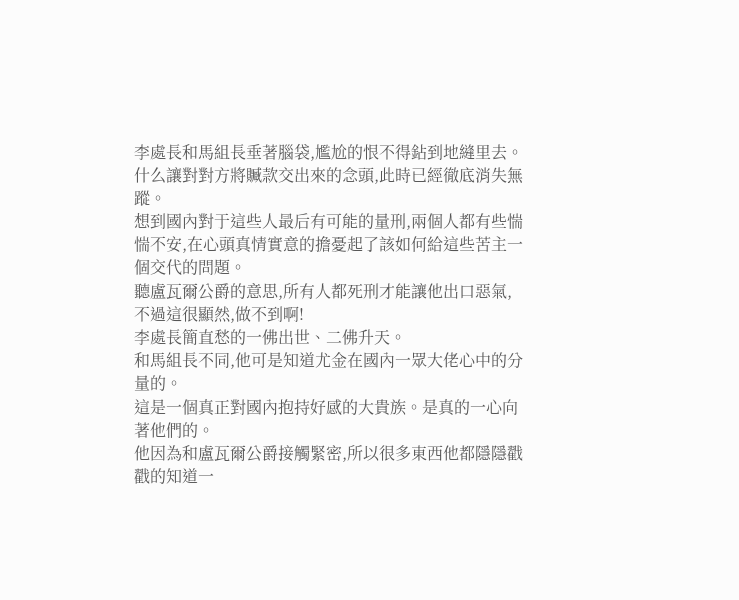李處長和馬組長垂著腦袋,尷尬的恨不得鉆到地縫里去。
什么讓對對方將贓款交出來的念頭,此時已經徹底消失無蹤。
想到國內對于這些人最后有可能的量刑,兩個人都有些惴惴不安,在心頭真情實意的擔憂起了該如何給這些苦主一個交代的問題。
聽盧瓦爾公爵的意思,所有人都死刑才能讓他出口惡氣,不過這很顯然,做不到啊!
李處長簡直愁的一佛出世、二佛升天。
和馬組長不同,他可是知道尤金在國內一眾大佬心中的分量的。
這是一個真正對國內抱持好感的大貴族。是真的一心向著他們的。
他因為和盧瓦爾公爵接觸緊密,所以很多東西他都隱隱戳戳的知道一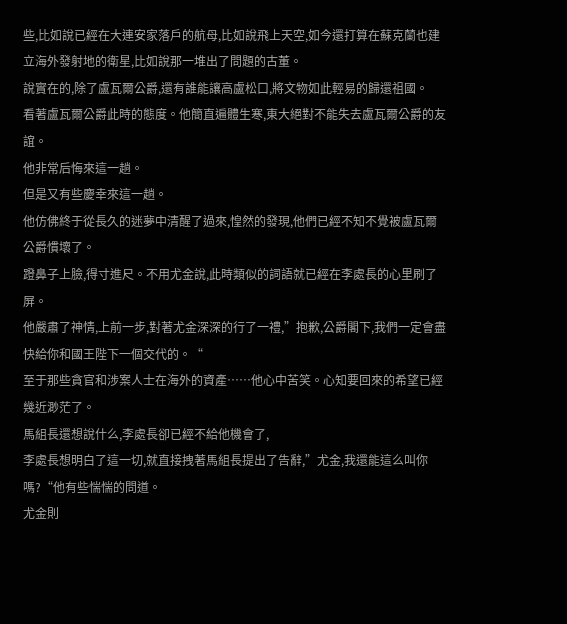些,比如說已經在大連安家落戶的航母,比如說飛上天空,如今還打算在蘇克蘭也建立海外發射地的衛星,比如說那一堆出了問題的古董。
說實在的,除了盧瓦爾公爵,還有誰能讓高盧松口,將文物如此輕易的歸還祖國。
看著盧瓦爾公爵此時的態度。他簡直遍體生寒,東大絕對不能失去盧瓦爾公爵的友誼。
他非常后悔來這一趟。
但是又有些慶幸來這一趟。
他仿佛終于從長久的迷夢中清醒了過來,惶然的發現,他們已經不知不覺被盧瓦爾公爵慣壞了。
蹬鼻子上臉,得寸進尺。不用尤金說,此時類似的詞語就已經在李處長的心里刷了屏。
他嚴肅了神情,上前一步,對著尤金深深的行了一禮,”抱歉,公爵閣下,我們一定會盡快給你和國王陛下一個交代的。“
至于那些貪官和涉案人士在海外的資產……他心中苦笑。心知要回來的希望已經幾近渺茫了。
馬組長還想說什么,李處長卻已經不給他機會了,
李處長想明白了這一切,就直接拽著馬組長提出了告辭,”尤金,我還能這么叫你嗎?“他有些惴惴的問道。
尤金則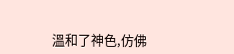溫和了神色,仿佛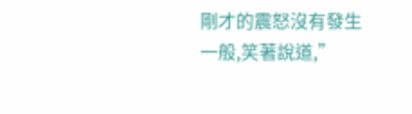剛才的震怒沒有發生一般,笑著說道,”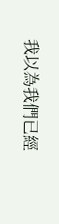我以為我們已經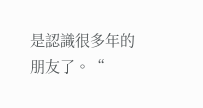是認識很多年的朋友了。“